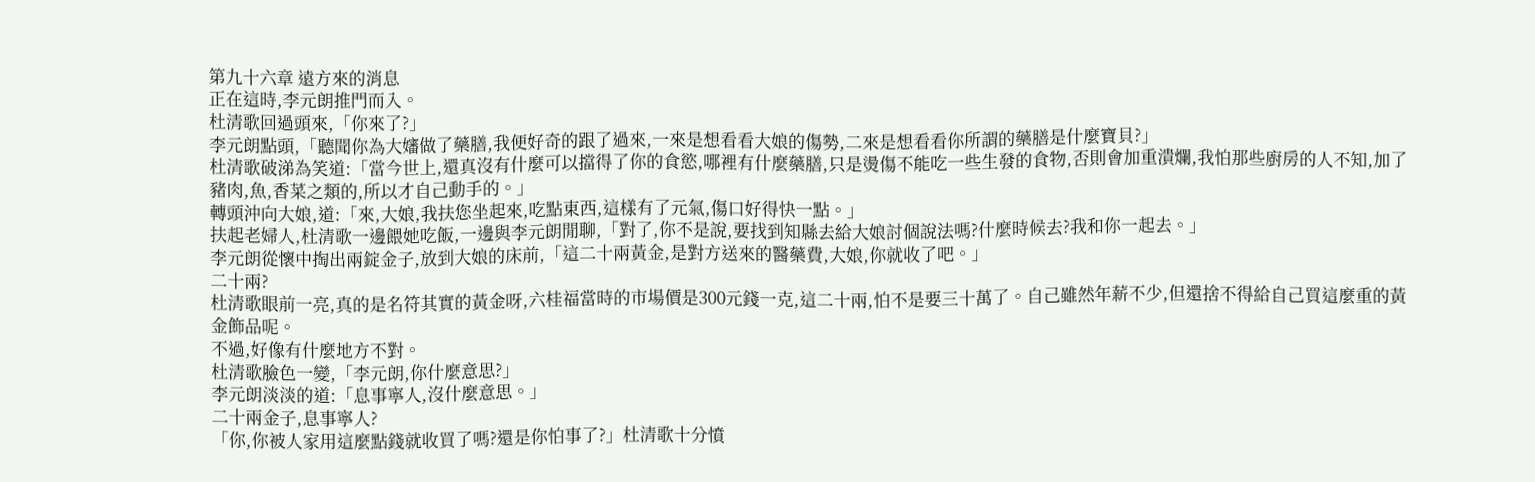第九十六章 遠方來的消息
正在這時,李元朗推門而入。
杜清歌回過頭來,「你來了?」
李元朗點頭,「聽聞你為大嬸做了藥膳,我便好奇的跟了過來,一來是想看看大娘的傷勢,二來是想看看你所謂的藥膳是什麼寶貝?」
杜清歌破涕為笑道:「當今世上,還真沒有什麼可以擋得了你的食慾,哪裡有什麼藥膳,只是燙傷不能吃一些生發的食物,否則會加重潰爛,我怕那些廚房的人不知,加了豬肉,魚,香菜之類的,所以才自己動手的。」
轉頭沖向大娘,道:「來,大娘,我扶您坐起來,吃點東西,這樣有了元氣,傷口好得快一點。」
扶起老婦人,杜清歌一邊餵她吃飯,一邊與李元朗閒聊,「對了,你不是說,要找到知縣去給大娘討個說法嗎?什麼時候去?我和你一起去。」
李元朗從懷中掏出兩錠金子,放到大娘的床前,「這二十兩黃金,是對方送來的醫藥費,大娘,你就收了吧。」
二十兩?
杜清歌眼前一亮,真的是名符其實的黃金呀,六桂福當時的市場價是300元錢一克,這二十兩,怕不是要三十萬了。自己雖然年薪不少,但還捨不得給自己買這麼重的黃金飾品呢。
不過,好像有什麼地方不對。
杜清歌臉色一變,「李元朗,你什麼意思?」
李元朗淡淡的道:「息事寧人,沒什麼意思。」
二十兩金子,息事寧人?
「你,你被人家用這麼點錢就收買了嗎?還是你怕事了?」杜清歌十分憤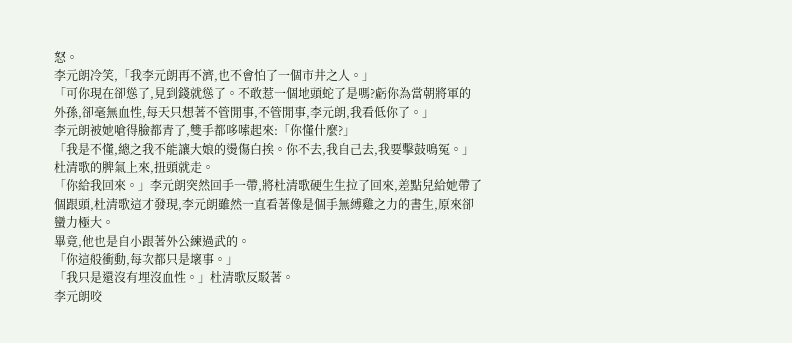怒。
李元朗冷笑,「我李元朗再不濟,也不會怕了一個市井之人。」
「可你現在卻慫了,見到錢就慫了。不敢惹一個地頭蛇了是嗎?虧你為當朝將軍的外孫,卻毫無血性,每天只想著不管閒事,不管閒事,李元朗,我看低你了。」
李元朗被她嗆得臉都青了,雙手都哆嗦起來:「你懂什麼?」
「我是不懂,總之我不能讓大娘的燙傷白挨。你不去,我自己去,我要擊鼓鳴冤。」
杜清歌的脾氣上來,扭頭就走。
「你給我回來。」李元朗突然回手一帶,將杜清歌硬生生拉了回來,差點兒給她帶了個跟頭,杜清歌這才發現,李元朗雖然一直看著像是個手無縛雞之力的書生,原來卻蠻力極大。
畢竟,他也是自小跟著外公練過武的。
「你這般衝動,每次都只是壞事。」
「我只是還沒有埋沒血性。」杜清歌反駁著。
李元朗咬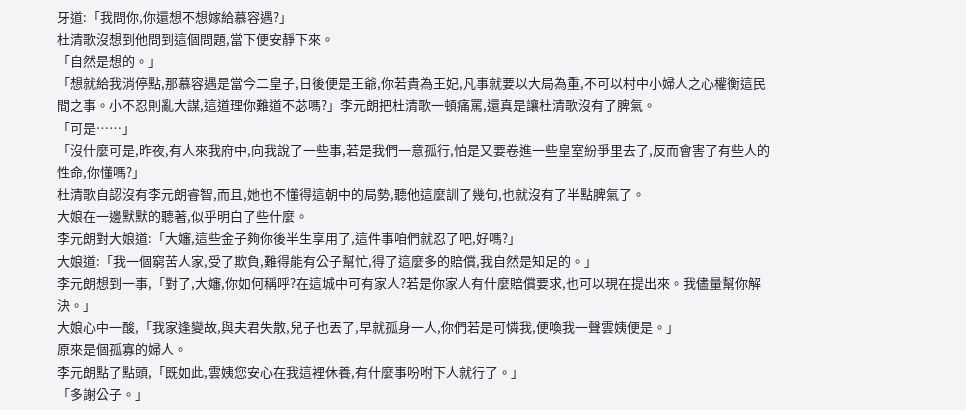牙道:「我問你,你還想不想嫁給慕容遇?」
杜清歌沒想到他問到這個問題,當下便安靜下來。
「自然是想的。」
「想就給我消停點,那慕容遇是當今二皇子,日後便是王爺,你若貴為王妃,凡事就要以大局為重,不可以村中小婦人之心權衡這民間之事。小不忍則亂大謀,這道理你難道不苾嗎?」李元朗把杜清歌一頓痛罵,還真是讓杜清歌沒有了脾氣。
「可是……」
「沒什麼可是,昨夜,有人來我府中,向我說了一些事,若是我們一意孤行,怕是又要卷進一些皇室紛爭里去了,反而會害了有些人的性命,你懂嗎?」
杜清歌自認沒有李元朗睿智,而且,她也不懂得這朝中的局勢,聽他這麼訓了幾句,也就沒有了半點脾氣了。
大娘在一邊默默的聽著,似乎明白了些什麼。
李元朗對大娘道:「大嬸,這些金子夠你後半生享用了,這件事咱們就忍了吧,好嗎?」
大娘道:「我一個窮苦人家,受了欺負,難得能有公子幫忙,得了這麼多的賠償,我自然是知足的。」
李元朗想到一事,「對了,大嬸,你如何稱呼?在這城中可有家人?若是你家人有什麼賠償要求,也可以現在提出來。我儘量幫你解決。」
大娘心中一酸,「我家逢變故,與夫君失散,兒子也丟了,早就孤身一人,你們若是可憐我,便喚我一聲雲姨便是。」
原來是個孤寡的婦人。
李元朗點了點頭,「既如此,雲姨您安心在我這裡休養,有什麼事吩咐下人就行了。」
「多謝公子。」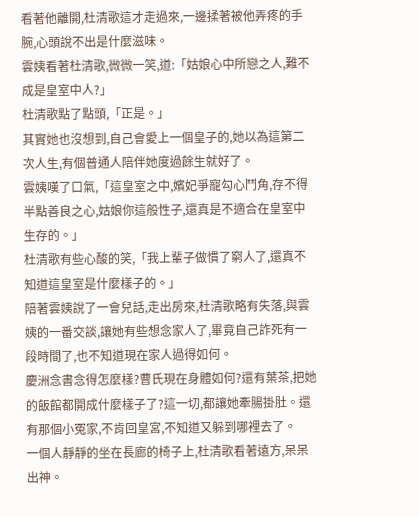看著他離開,杜清歌這才走過來,一邊揉著被他弄疼的手腕,心頭說不出是什麼滋味。
雲姨看著杜清歌,微微一笑,道:「姑娘心中所戀之人,難不成是皇室中人?」
杜清歌點了點頭,「正是。」
其實她也沒想到,自己會愛上一個皇子的,她以為這第二次人生,有個普通人陪伴她度過餘生就好了。
雲姨嘆了口氣,「這皇室之中,嬪妃爭寵勾心鬥角,存不得半點善良之心,姑娘你這般性子,還真是不適合在皇室中生存的。」
杜清歌有些心酸的笑,「我上輩子做慣了窮人了,還真不知道這皇室是什麼樣子的。」
陪著雲姨說了一會兒話,走出房來,杜清歌略有失落,與雲姨的一番交談,讓她有些想念家人了,畢竟自己詐死有一段時間了,也不知道現在家人過得如何。
慶洲念書念得怎麼樣?曹氏現在身體如何?還有葉茶,把她的飯館都開成什麼樣子了?這一切,都讓她牽腸掛肚。還有那個小冤家,不肯回皇宮,不知道又躲到哪裡去了。
一個人靜靜的坐在長廊的椅子上,杜清歌看著遠方,呆呆出神。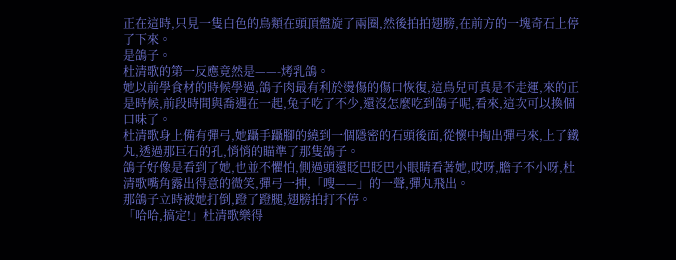正在這時,只見一隻白色的鳥類在頭頂盤旋了兩圈,然後拍拍翅膀,在前方的一塊奇石上停了下來。
是鴿子。
杜清歌的第一反應竟然是——-烤乳鴿。
她以前學食材的時候學過,鴿子肉最有利於燙傷的傷口恢復,這鳥兒可真是不走運,來的正是時候,前段時間與喬遇在一起,兔子吃了不少,還沒怎麼吃到鴿子呢,看來,這次可以換個口味了。
杜清歌身上備有彈弓,她躡手躡腳的繞到一個隱密的石頭後面,從懷中掏出彈弓來,上了鐵丸,透過那巨石的孔,悄悄的瞄準了那隻鴿子。
鴿子好像是看到了她,也並不懼怕,側過頭還眨巴眨巴小眼睛看著她,哎呀,膽子不小呀,杜清歌嘴角露出得意的微笑,彈弓一抻,「嗖——」的一聲,彈丸飛出。
那鴿子立時被她打倒,蹬了蹬腿,翅膀拍打不停。
「哈哈,搞定!」杜清歌樂得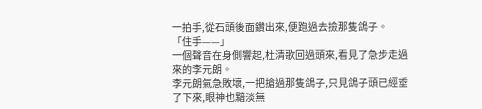一拍手,從石頭後面鑽出來,便跑過去撿那隻鴿子。
「住手——」
一個聲音在身側響起,杜清歌回過頭來,看見了急步走過來的李元朗。
李元朗氣急敗壞,一把搶過那隻鴿子,只見鴿子頭已經垂了下來,眼神也黯淡無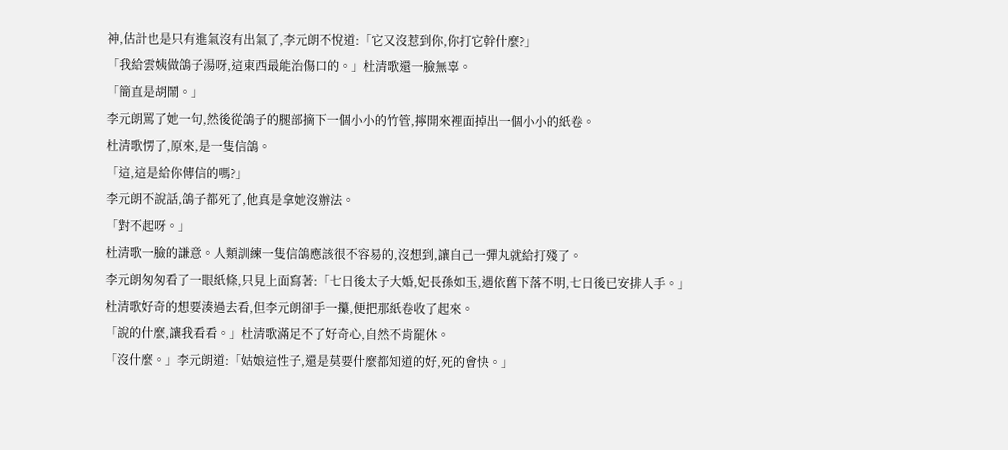神,估計也是只有進氣沒有出氣了,李元朗不悅道:「它又沒惹到你,你打它幹什麼?」
「我給雲姨做鴿子湯呀,這東西最能治傷口的。」杜清歌還一臉無辜。
「簡直是胡鬧。」
李元朗罵了她一句,然後從鴿子的腿部摘下一個小小的竹管,擰開來裡面掉出一個小小的紙卷。
杜清歌愣了,原來,是一隻信鴿。
「這,這是給你傳信的嗎?」
李元朗不說話,鴿子都死了,他真是拿她沒辦法。
「對不起呀。」
杜清歌一臉的謙意。人類訓練一隻信鴿應該很不容易的,沒想到,讓自己一彈丸就給打殘了。
李元朗匆匆看了一眼紙條,只見上面寫著:「七日後太子大婚,妃長孫如玉,遇依舊下落不明,七日後已安排人手。」
杜清歌好奇的想要湊過去看,但李元朗卻手一攥,便把那紙卷收了起來。
「說的什麼,讓我看看。」杜清歌滿足不了好奇心,自然不肯罷休。
「沒什麼。」李元朗道:「姑娘這性子,還是莫要什麼都知道的好,死的會快。」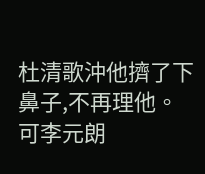杜清歌沖他擠了下鼻子,不再理他。
可李元朗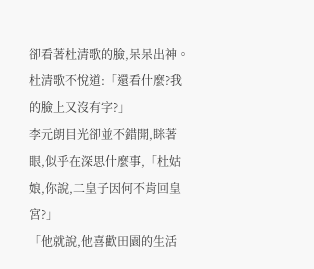卻看著杜清歌的臉,呆呆出神。
杜清歌不悅道:「還看什麼?我的臉上又沒有字?」
李元朗目光卻並不錯開,眯著眼,似乎在深思什麼事,「杜姑娘,你說,二皇子因何不肯回皇宮?」
「他就說,他喜歡田園的生活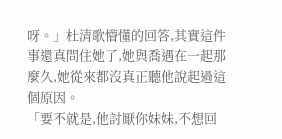呀。」杜清歌懵懂的回答,其實這件事還真問住她了,她與喬遇在一起那麼久,她從來都沒真正聽他說起過這個原因。
「要不就是,他討厭你妹妹,不想回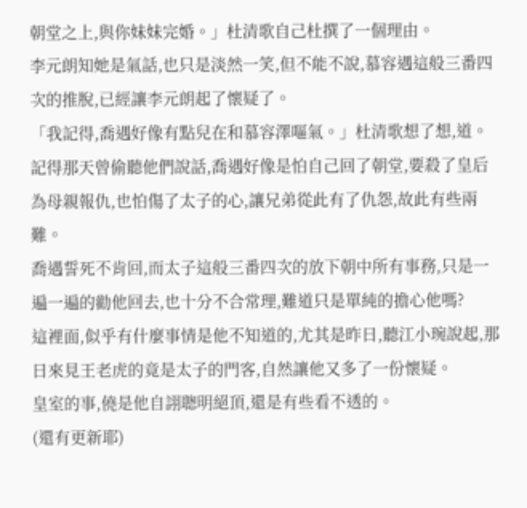朝堂之上,與你妹妹完婚。」杜清歌自己杜撰了一個理由。
李元朗知她是氣話,也只是淡然一笑,但不能不說,慕容遇這般三番四次的推脫,已經讓李元朗起了懷疑了。
「我記得,喬遇好像有點兒在和慕容澤嘔氣。」杜清歌想了想,道。
記得那天曾偷聽他們說話,喬遇好像是怕自己回了朝堂,要殺了皇后為母親報仇,也怕傷了太子的心,讓兄弟從此有了仇怨,故此有些兩難。
喬遇誓死不肯回,而太子這般三番四次的放下朝中所有事務,只是一遍一遍的勸他回去,也十分不合常理,難道只是單純的擔心他嗎?
這裡面,似乎有什麼事情是他不知道的,尤其是昨日,聽江小琬說起,那日來見王老虎的竟是太子的門客,自然讓他又多了一份懷疑。
皇室的事,僥是他自詡聰明絕頂,還是有些看不透的。
(還有更新耶)